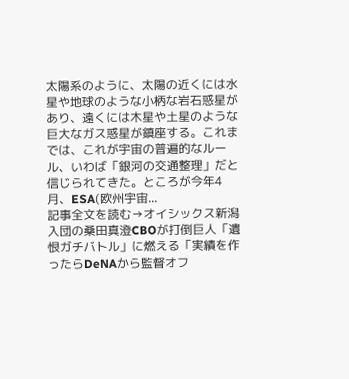太陽系のように、太陽の近くには水星や地球のような小柄な岩石惑星があり、遠くには木星や土星のような巨大なガス惑星が鎮座する。これまでは、これが宇宙の普遍的なルール、いわば「銀河の交通整理」だと信じられてきた。ところが今年4月、ESA(欧州宇宙...
記事全文を読む→オイシックス新潟入団の桑田真澄CBOが打倒巨人「遺恨ガチバトル」に燃える「実績を作ったらDeNAから監督オフ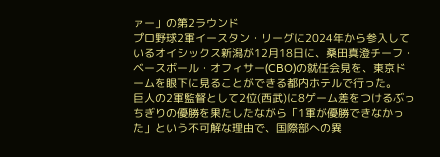ァー」の第2ラウンド
プロ野球2軍イースタン・リーグに2024年から参入しているオイシックス新潟が12月18日に、桑田真澄チーフ・ベースボール・オフィサー(CBO)の就任会見を、東京ドームを眼下に見ることができる都内ホテルで行った。
巨人の2軍監督として2位(西武)に8ゲーム差をつけるぶっちぎりの優勝を果たしたながら「1軍が優勝できなかった」という不可解な理由で、国際部への異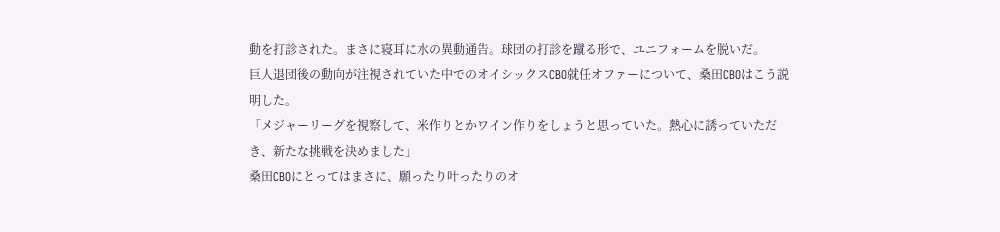動を打診された。まさに寝耳に水の異動通告。球団の打診を蹴る形で、ユニフォームを脱いだ。
巨人退団後の動向が注視されていた中でのオイシックスCBO就任オファーについて、桑田CBOはこう説明した。
「メジャーリーグを視察して、米作りとかワイン作りをしょうと思っていた。熱心に誘っていただき、新たな挑戦を決めました」
桑田CBOにとってはまさに、願ったり叶ったりのオ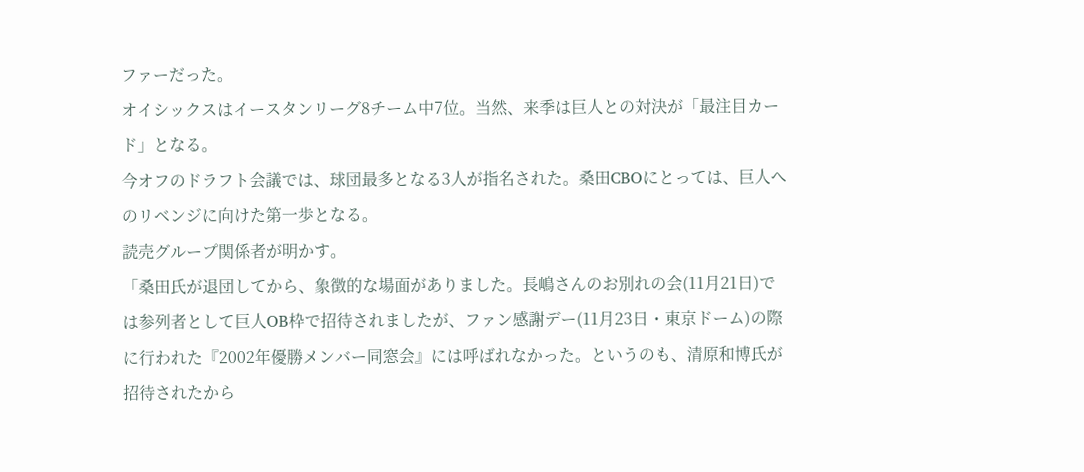ファーだった。
オイシックスはイースタンリーグ8チーム中7位。当然、来季は巨人との対決が「最注目カード」となる。
今オフのドラフト会議では、球団最多となる3人が指名された。桑田CBOにとっては、巨人へのリベンジに向けた第一歩となる。
読売グループ関係者が明かす。
「桑田氏が退団してから、象徴的な場面がありました。長嶋さんのお別れの会(11月21日)では参列者として巨人OB枠で招待されましたが、ファン感謝デー(11月23日・東京ドーム)の際に行われた『2002年優勝メンバー同窓会』には呼ばれなかった。というのも、清原和博氏が招待されたから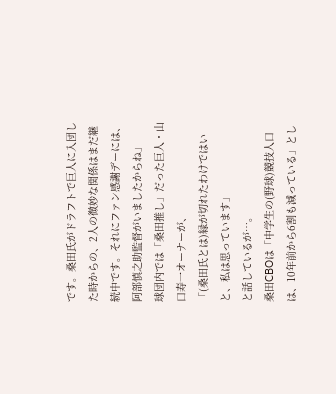です。桑田氏がドラフトで巨人に入団した時からの、2人の微妙な関係はまだ継続中です。それにファン感謝デーには、阿部慎之助監督がいましたからね」
球団内では「桑田推し」だった巨人・山口寿一オーナーが、
「(桑田氏とは)縁が切れたわけではいと、私は思っています」
と話しているが…。
桑田CBOは「中学生の(野球)競技人口は、10年前から6割も減っている」とし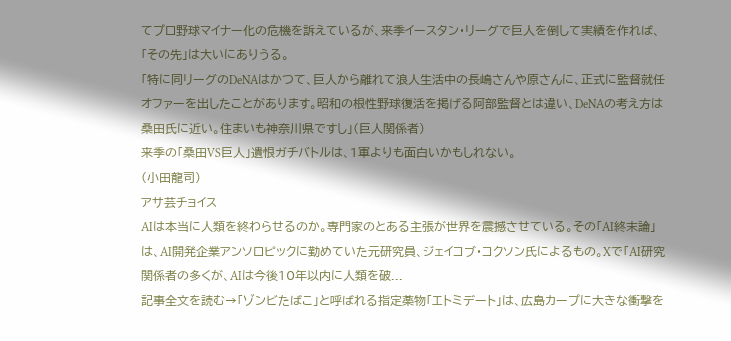てプロ野球マイナー化の危機を訴えているが、来季イースタン・リーグで巨人を倒して実績を作れば、「その先」は大いにありうる。
「特に同リーグのDeNAはかつて、巨人から離れて浪人生活中の長嶋さんや原さんに、正式に監督就任オファーを出したことがあります。昭和の根性野球復活を掲げる阿部監督とは違い、DeNAの考え方は桑田氏に近い。住まいも神奈川県ですし」(巨人関係者)
来季の「桑田VS巨人」遺恨ガチバトルは、1軍よりも面白いかもしれない。
(小田龍司)
アサ芸チョイス
AIは本当に人類を終わらせるのか。専門家のとある主張が世界を震撼させている。その「AI終末論」は、AI開発企業アンソロピックに勤めていた元研究員、ジェイコブ・コクソン氏によるもの。Xで「AI研究関係者の多くが、AIは今後10年以内に人類を破...
記事全文を読む→「ゾンビたばこ」と呼ばれる指定薬物「エトミデート」は、広島カープに大きな衝撃を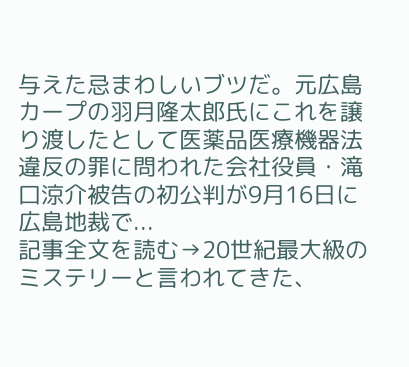与えた忌まわしいブツだ。元広島カープの羽月隆太郎氏にこれを譲り渡したとして医薬品医療機器法違反の罪に問われた会社役員・滝口涼介被告の初公判が9月16日に広島地裁で...
記事全文を読む→20世紀最大級のミステリーと言われてきた、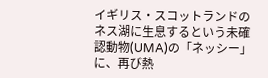イギリス・スコットランドのネス湖に生息するという未確認動物(UMA)の「ネッシー」に、再び熱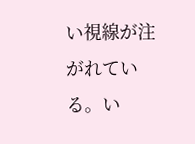い視線が注がれている。い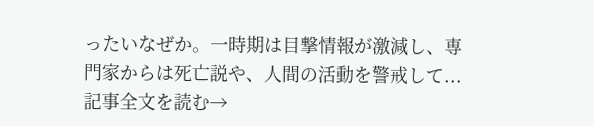ったいなぜか。一時期は目撃情報が激減し、専門家からは死亡説や、人間の活動を警戒して...
記事全文を読む→